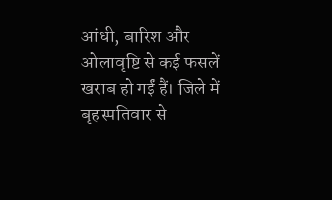आंधी, बारिश और ओलावृष्टि से कई फसलें खराब हो गईं हैं। जिले में बृहस्पतिवार से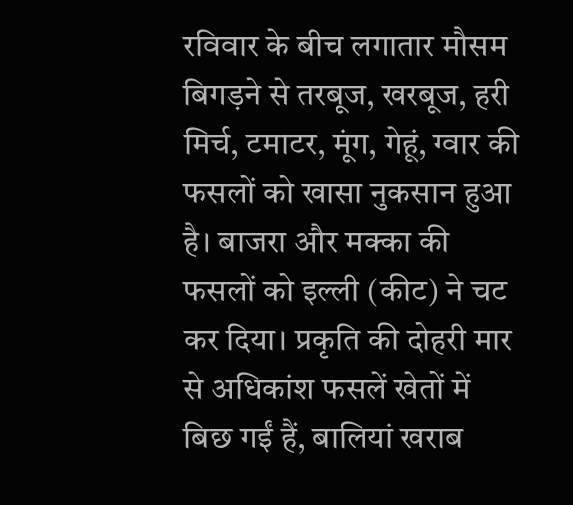रविवार के बीच लगातार मौसम बिगड़ने से तरबूज, खरबूज, हरी मिर्च, टमाटर, मूंग, गेहूं, ग्वार की फसलों को खासा नुकसान हुआ है। बाजरा और मक्का की फसलों को इल्ली (कीट) ने चट कर दिया। प्रकृति की दोहरी मार से अधिकांश फसलें खेतों में बिछ गईं हैं, बालियां खराब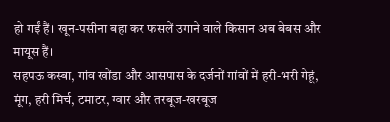हो गईं हैं। खून-पसीना बहा कर फसलें उगाने वाले किसान अब बेबस और मायूस हैं।
सहपऊ कस्बा, गांव खोंडा और आसपास के दर्जनों गांवों में हरी-भरी गेहूं, मूंग, हरी मिर्च, टमाटर, ग्वार और तरबूज-खरबूज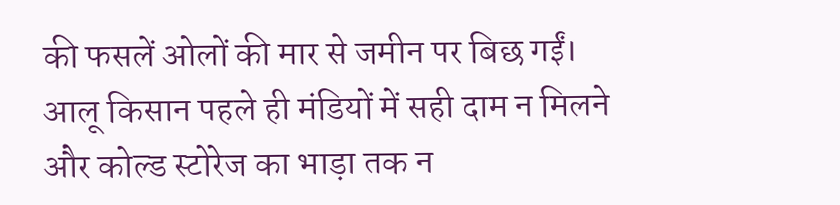की फसलें ओलों की मार से जमीन पर बिछ गईं। आलू किसान पहले ही मंडियों में सही दाम न मिलने और कोल्ड स्टोरेज का भाड़ा तक न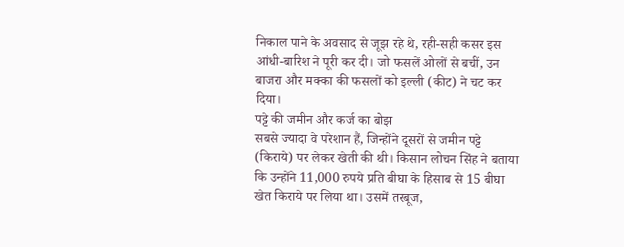निकाल पाने के अवसाद से जूझ रहे थे, रही-सही कसर इस आंधी-बारिश ने पूरी कर दी। जो फसलें ओलों से बचीं, उन बाजरा और मक्का की फसलों को इल्ली (कीट) ने चट कर दिया।
पट्टे की जमीन और कर्ज का बोझ
सबसे ज्यादा वे परेशान हैं, जिन्होंने दूसरों से जमीन पट्टे (किराये) पर लेकर खेती की थी। किसान लोचन सिंह ने बताया कि उन्होंने 11,000 रुपये प्रति बीघा के हिसाब से 15 बीघा खेत किराये पर लिया था। उसमें तरबूज,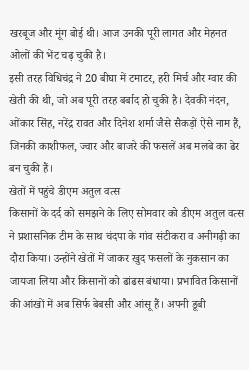खरबूज और मूंग बोई थी। आज उनकी पूरी लागत और मेहनत ओलों की भेंट चढ़ चुकी है।
इसी तरह विधिचंद्र ने 20 बीघा में टमाटर, हरी मिर्च और ग्वार की खेती की थी, जो अब पूरी तरह बर्बाद हो चुकी है। देवकी नंदन, ओंकार सिंह, नरेंद्र रावत और दिनेश शर्मा जैसे सैकड़ों ऐसे नाम हैं, जिनकी काशीफल, ज्वार और बाजरे की फसलें अब मलबे का ढेर बन चुकी हैं।
खेतों में पहुंचे डीएम अतुल वत्स
किसानों के दर्द को समझने के लिए सोमवार को डीएम अतुल वत्स ने प्रशासनिक टीम के साथ चंदपा के गांव संटीकरा व अनीगढ़ी का दौरा किया। उन्होंने खेतों में जाकर खुद फसलों के नुकसान का जायजा लिया और किसानों को ढांढस बंधाया। प्रभावित किसानों की आंखों में अब सिर्फ बेबसी और आंसू हैं। अपनी डूबी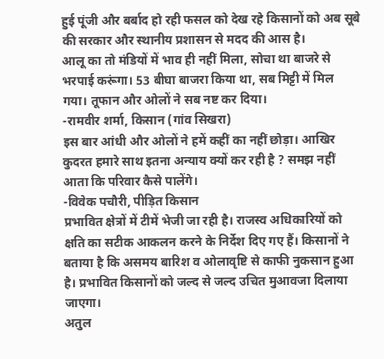हुई पूंजी और बर्बाद हो रही फसल को देख रहे किसानों को अब सूबे की सरकार और स्थानीय प्रशासन से मदद की आस है।
आलू का तो मंडियों में भाव ही नहीं मिला, सोचा था बाजरे से भरपाई करूंगा। 53 बीघा बाजरा किया था, सब मिट्टी में मिल गया। तूफान और ओलों ने सब नष्ट कर दिया।
-रामवीर शर्मा, किसान (गांव सिखरा)
इस बार आंधी और ओलों ने हमें कहीं का नहीं छोड़ा। आखिर कुदरत हमारे साथ इतना अन्याय क्यों कर रही है ? समझ नहीं आता कि परिवार कैसे पालेंगे।
-विवेक पचौरी, पीड़ित किसान
प्रभावित क्षेत्रों में टीमें भेजी जा रही है। राजस्व अधिकारियों को क्षति का सटीक आकलन करने के निर्देश दिए गए हैं। किसानों ने बताया है कि असमय बारिश व ओलावृष्टि से काफी नुकसान हुआ है। प्रभावित किसानों को जल्द से जल्द उचित मुआवजा दिलाया जाएगा।
अतुल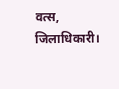वत्स, जिलाधिकारी।